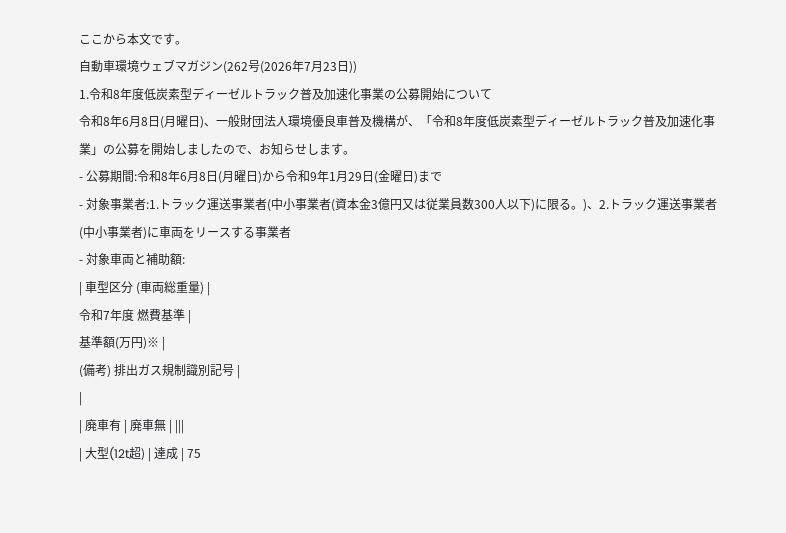ここから本文です。
自動車環境ウェブマガジン(262号(2026年7月23日))
1.令和8年度低炭素型ディーゼルトラック普及加速化事業の公募開始について
令和8年6月8日(月曜日)、一般財団法人環境優良車普及機構が、「令和8年度低炭素型ディーゼルトラック普及加速化事業」の公募を開始しましたので、お知らせします。
- 公募期間:令和8年6月8日(月曜日)から令和9年1月29日(金曜日)まで
- 対象事業者:1.トラック運送事業者(中小事業者(資本金3億円又は従業員数300人以下)に限る。)、2.トラック運送事業者(中小事業者)に車両をリースする事業者
- 対象車両と補助額:
| 車型区分 (車両総重量) |
令和7年度 燃費基準 |
基準額(万円)※ |
(備考) 排出ガス規制識別記号 |
|
| 廃車有 | 廃車無 | |||
| 大型(12t超) | 達成 | 75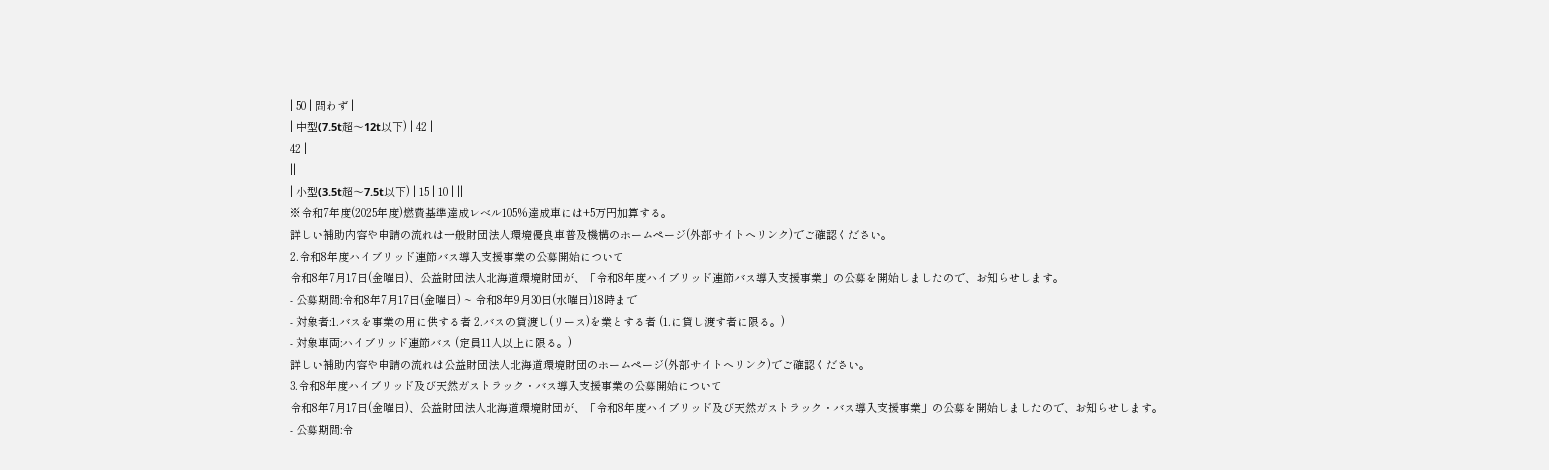| 50 | 問わず |
| 中型(7.5t超〜12t以下) | 42 |
42 |
||
| 小型(3.5t超〜7.5t以下) | 15 | 10 | ||
※令和7年度(2025年度)燃費基準達成レベル105%達成車には+5万円加算する。
詳しい補助内容や申請の流れは一般財団法人環境優良車普及機構のホームページ(外部サイトへリンク)でご確認ください。
2.令和8年度ハイブリッド連節バス導入支援事業の公募開始について
令和8年7月17日(金曜日)、公益財団法人北海道環境財団が、「令和8年度ハイブリッド連節バス導入支援事業」の公募を開始しましたので、お知らせします。
- 公募期間:令和8年7月17日(金曜日) ~ 令和8年9月30日(水曜日)18時まで
- 対象者:1.バスを事業の用に供する者 2.バスの貸渡し(リース)を業とする者 (1.に貸し渡す者に限る。)
- 対象車両:ハイブリッド連節バス (定員11人以上に限る。)
詳しい補助内容や申請の流れは公益財団法人北海道環境財団のホームページ(外部サイトへリンク)でご確認ください。
3.令和8年度ハイブリッド及び天然ガストラック・バス導入支援事業の公募開始について
令和8年7月17日(金曜日)、公益財団法人北海道環境財団が、「令和8年度ハイブリッド及び天然ガストラック・バス導入支援事業」の公募を開始しましたので、お知らせします。
- 公募期間:令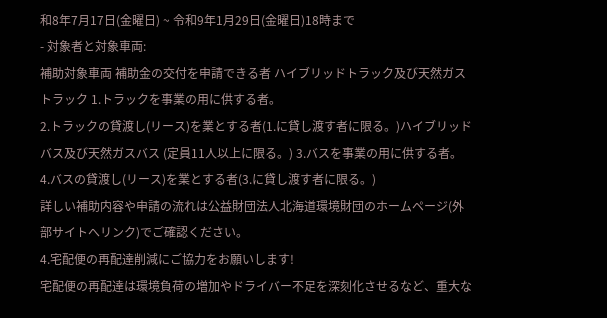和8年7月17日(金曜日) ~ 令和9年1月29日(金曜日)18時まで
- 対象者と対象車両:
補助対象車両 補助金の交付を申請できる者 ハイブリッドトラック及び天然ガストラック 1.トラックを事業の用に供する者。
2.トラックの貸渡し(リース)を業とする者(1.に貸し渡す者に限る。)ハイブリッドバス及び天然ガスバス (定員11人以上に限る。) 3.バスを事業の用に供する者。
4.バスの貸渡し(リース)を業とする者(3.に貸し渡す者に限る。)
詳しい補助内容や申請の流れは公益財団法人北海道環境財団のホームページ(外部サイトへリンク)でご確認ください。
4.宅配便の再配達削減にご協力をお願いします!
宅配便の再配達は環境負荷の増加やドライバー不足を深刻化させるなど、重大な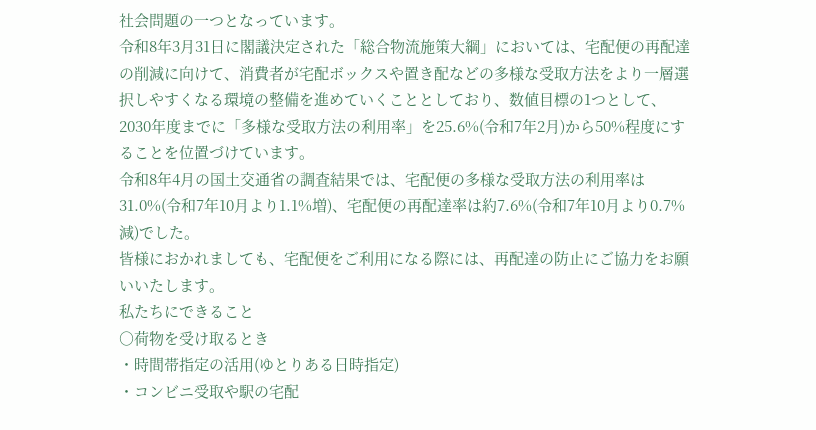社会問題の一つとなっています。
令和8年3月31日に閣議決定された「総合物流施策大綱」においては、宅配便の再配達の削減に向けて、消費者が宅配ボックスや置き配などの多様な受取方法をより一層選択しやすくなる環境の整備を進めていくこととしており、数値目標の1つとして、2030年度までに「多様な受取方法の利用率」を25.6%(令和7年2月)から50%程度にすることを位置づけています。
令和8年4月の国土交通省の調査結果では、宅配便の多様な受取方法の利用率は31.0%(令和7年10月より1.1%増)、宅配便の再配達率は約7.6%(令和7年10月より0.7%減)でした。
皆様におかれましても、宅配便をご利用になる際には、再配達の防止にご協力をお願いいたします。
私たちにできること
○荷物を受け取るとき
・時間帯指定の活用(ゆとりある日時指定)
・コンビニ受取や駅の宅配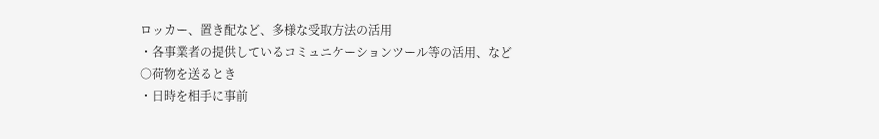ロッカー、置き配など、多様な受取方法の活用
・各事業者の提供しているコミュニケーションツール等の活用、など
○荷物を送るとき
・日時を相手に事前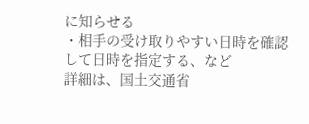に知らせる
・相手の受け取りやすい日時を確認して日時を指定する、など
詳細は、国土交通省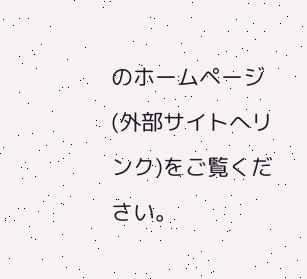のホームページ(外部サイトへリンク)をご覧ください。